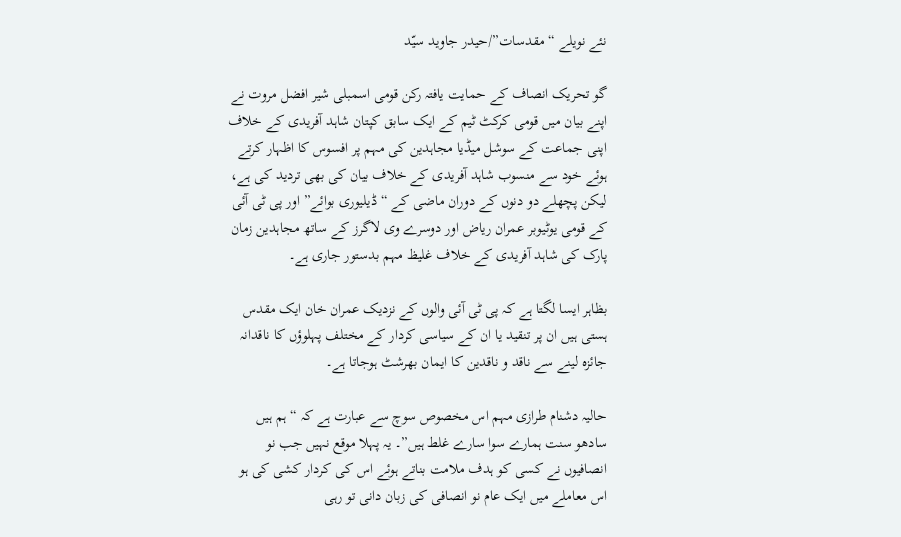نئے نویلے “مقدسات”/حیدر جاوید سیّد

گو تحریک انصاف کے حمایت یافتہ رکن قومی اسمبلی شیر افضل مروت نے اپنے بیان میں قومی کرکٹ ٹیم کے ایک سابق کپتان شاہد آفریدی کے خلاف اپنی جماعت کے سوشل میڈیا مجاہدین کی مہم پر افسوس کا اظہار کرتے ہوئے خود سے منسوب شاہد آفریدی کے خلاف بیان کی بھی تردید کی ہے، لیکن پچھلے دو دنوں کے دوران ماضی کے “ڈیلیوری بوائے” اور پی ٹی آئی کے قومی یوٹیوبر عمران ریاض اور دوسرے وی لاگرز کے ساتھ مجاہدین زمان پارک کی شاہد آفریدی کے خلاف غلیظ مہم بدستور جاری ہے۔

بظاہر ایسا لگتا ہے کہ پی ٹی آئی والوں کے نزدیک عمران خان ایک مقدس ہستی ہیں ان پر تنقید یا ان کے سیاسی کردار کے مختلف پہلوؤں کا ناقدانہ جائزہ لینے سے ناقد و ناقدین کا ایمان بھرشٹ ہوجاتا ہے۔

حالیہ دشنام طرازی مہم اس مخصوص سوچ سے عبارت ہے کہ “ہم ہیں سادھو سنت ہمارے سوا سارے غلط ہیں”۔ یہ پہلا موقع نہیں جب نو انصافیوں نے کسی کو ہدف ملامت بناتے ہوئے اس کی کردار کشی کی ہو اس معاملے میں ایک عام نو انصافی کی زبان دانی تو رہی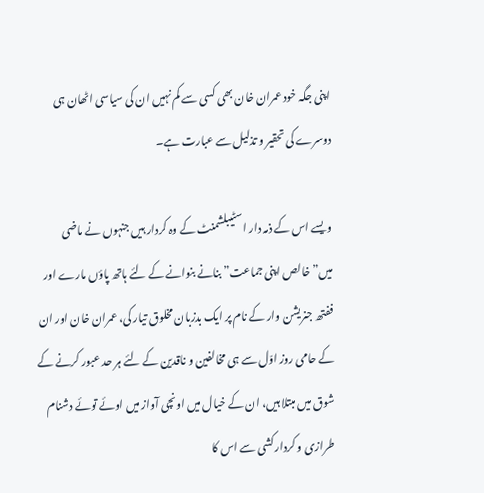اپنی جگہ خود عمران خان بھی کسی سے کم نہیں ان کی سیاسی اٹھان ہی دوسرے کی تحقیر و تذلیل سے عبارت ہے۔

ویسے اس کے ذمہ دار اسٹیبلشمنٹ کے وہ کردار ہیں جنہوں نے ماضی میں”خالص اپنی جماعت” بنانے بنوانے کے لئے ہاتھ پاؤں مارے اور ففتھ جنریشن وار کے نام پر ایک بدزبان مخلوق تیار کی، عمران خان اور ان کے حامی روز اوّل سے ہی مخالفین و ناقدین کے لئے ہر حد عبور کرنے کے شوق میں مبتلا ہیں، ان کے خیال میں اونچی آواز میں اوئے توئے دشنام طرازی و کردار کشی سے اس کا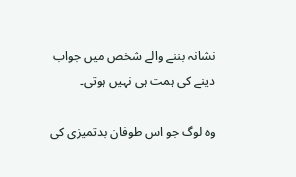نشانہ بننے والے شخص میں جواب دینے کی ہمت ہی نہیں ہوتی۔

وہ لوگ جو اس طوفان بدتمیزی کی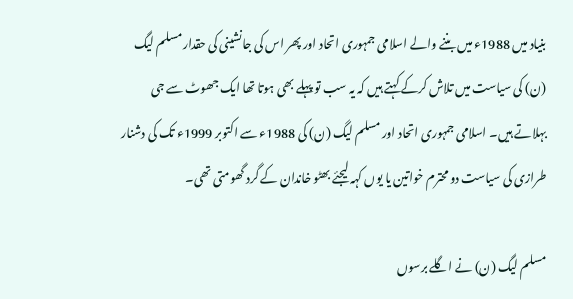بنیاد میں 1988ء میں بننے والے اسلامی جمہوری اتحاد اور پھر اس کی جانشینی کی حقدار مسلم لیگ (ن) کی سیاست میں تلاش کرکے کہتے ہیں کہ یہ سب تو پہلے بھی ہوتا تھا ایک جھوٹ سے جی بہلاتے ہیں۔ اسلامی جمہوری اتحاد اور مسلم لیگ (ن) کی 1988ء سے اکتوبر 1999ء تک کی دشنار طرازی کی سیاست دو محترم خواتین یا یوں کہہ لیجئے بھٹو خاندان کے گرد گھومتی تھی۔

مسلم لیگ (ن) نے اگلے برسوں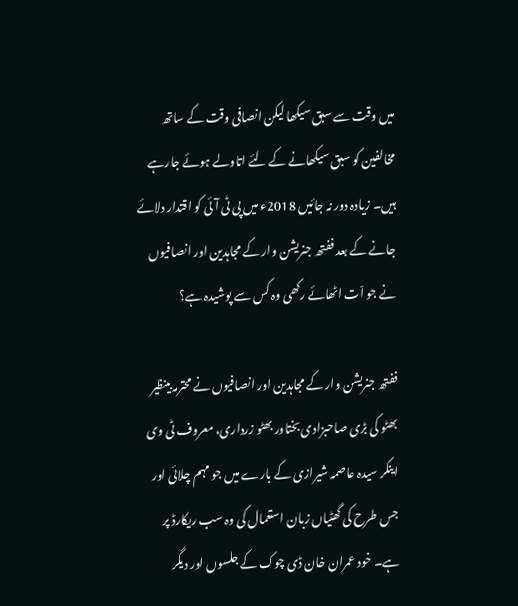میں وقت سے سبق سیکھا لیکن انصافی وقت کے ساتھ مخالفین کو سبق سیکھانے کے لئے اتاولے ہوئے جارہے ہیں۔ زیادہ دور نہ جائیں 2018ء میں پی ٹی آئی کو اقتدار دلائے جانے کے بعد ففتھ جنریشن وار کے مجاہدین اور انصافیوں نے جو اٙت اٹھائے رکھی وہ کس سے پوشیدہ ہے؟

ففتھ جنریشن وار کے مجاہدین اور انصافیوں نے محترمہ بینظیر بھٹو کی بڑی صاحبزادی بختاور بھٹو زرداری، معروف ٹی وی اینکر سیدہ عاصمہ شیرازی کے بارے میں جو مہم چلائی اور جس طرح کی گھٹیاں زبان استعمال کی وہ سب ریکارڈ پر ہے۔ خود عمران خان ڈی چوک کے جلسوں اور دیگر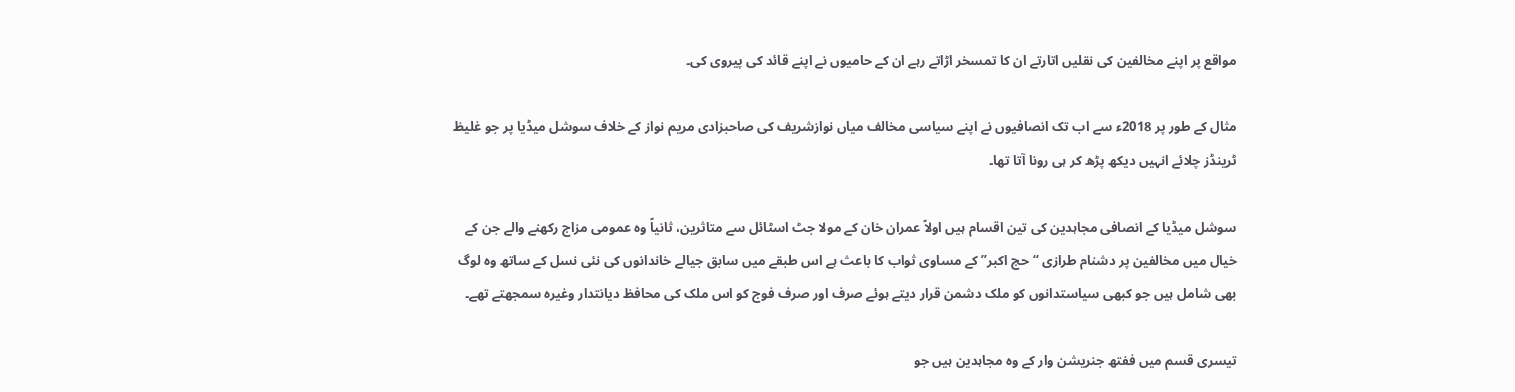مواقع پر اپنے مخالفین کی نقلیں اتارتے ان کا تمسخر اڑاتے رہے ان کے حامیوں نے اپنے قائد کی پیروی کی۔

مثال کے طور پر 2018ء سے اب تک انصافیوں نے اپنے سیاسی مخالف میاں نوازشریف کی صاحبزادی مریم نواز کے خلاف سوشل میڈیا پر جو غلیظ ٹرینڈز چلائے انہیں دیکھ پڑھ کر ہی رونا آتا تھا۔

سوشل میڈیا کے انصافی مجاہدین کی تین اقسام ہیں اولاً عمران خان کے مولا جٹ اسٹائل سے متاثرین، ثانیاً وہ عمومی مزاج رکھنے والے جن کے خیال میں مخالفین پر دشنام طرازی “حج اکبر” کے مساوی ثواب کا باعث ہے اس طبقے میں سابق جیالے خاندانوں کی نئی نسل کے ساتھ وہ لوگ بھی شامل ہیں جو کبھی سیاستدانوں کو ملک دشمن قرار دیتے ہوئے صرف اور صرف فوج کو اس ملک کی محافظ دیانتدار وغیرہ سمجھتے تھے۔

تیسری قسم میں ففتھ جنریشن وار کے وہ مجاہدین ہیں جو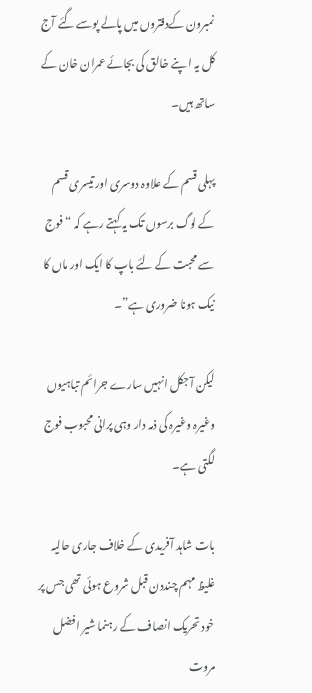نمبرون کےدفتروں میں پالے پوسے گئے آج کل یہ ا پنے خالق کی بجائے عمران خان کے ساتھ ہیں۔

پہلی قسم کے علاوہ دوسری اور تیسری قسم کے لوگ برسوں تک یہ کہتے رہے کہ “فوج سے محبت کے لئے باپ کا ایک اور ماں کا نیک ہونا ضروری ہے”۔

لیکن آجکل انہیں سارے جرائم تباہیوں وغیرہ وغیرہ کی ذمہ دار وہی پرانی محبوب فوج لگتی ہے۔

بات شاہد آفریدی کے خلاف جاری حالیہ غلیظ مہم چنددن قبل شروع ہوئی تھی جس پر خود تحریک انصاف کے رہنما شیر افضل مروت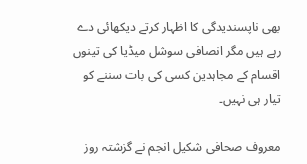بھی ناپسندیدگی کا اظہار کرتے دیکھائی دے رہے ہیں مگر انصافی سوشل میڈیا کی تینوں اقسام کے مجاہدین کسی کی بات سننے کو تیار ہی نہیں۔

معروف صحافی شکیل انجم نے گزشتہ روز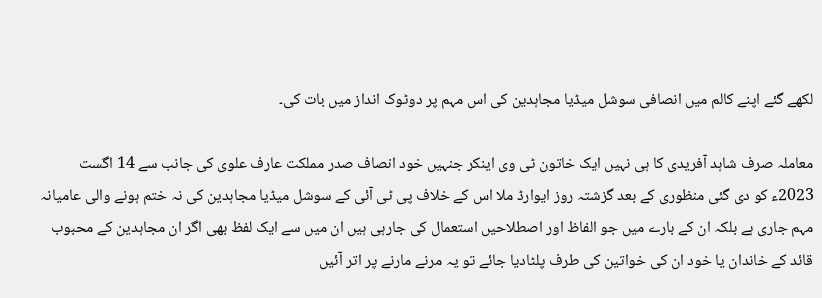لکھے گئے اپنے کالم میں انصافی سوشل میڈیا مجاہدین کی اس مہم پر دوٹوک انداز میں بات کی۔

معاملہ صرف شاہد آفریدی کا ہی نہیں ایک خاتون ٹی وی اینکر جنہیں خود انصاف صدر مملکت عارف علوی کی جانب سے 14 اگست 2023ء کو دی گئی منظوری کے بعد گزشتہ روز ایوارڈ ملا اس کے خلاف پی ٹی آئی کے سوشل میڈیا مجاہدین کی نہ ختم ہونے والی عامیانہ مہم جاری ہے بلکہ ان کے بارے میں جو الفاظ اور اصطلاحیں استعمال کی جارہی ہیں ان میں سے ایک لفظ بھی اگر ان مجاہدین کے محبوب قائد کے خاندان یا خود ان کی خواتین کی طرف پلٹادیا جائے تو یہ مرنے مارنے پر اتر آئیں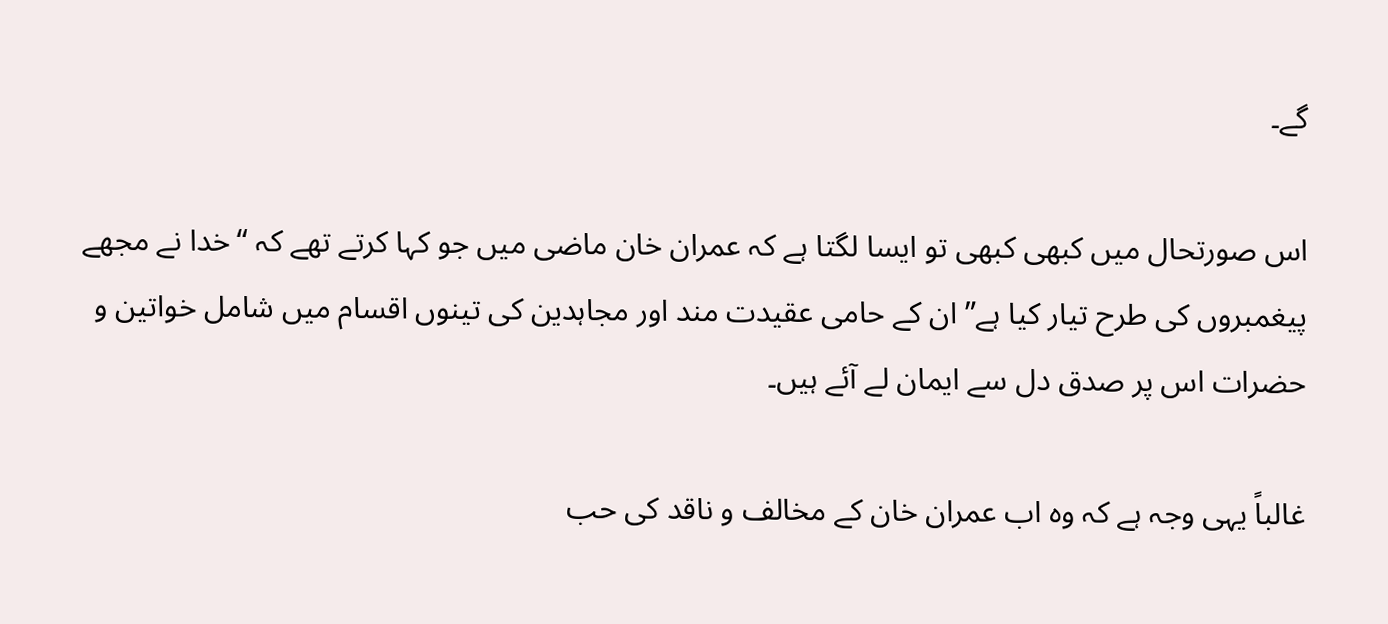گے۔

اس صورتحال میں کبھی کبھی تو ایسا لگتا ہے کہ عمران خان ماضی میں جو کہا کرتے تھے کہ “خدا نے مجھے پیغمبروں کی طرح تیار کیا ہے” ان کے حامی عقیدت مند اور مجاہدین کی تینوں اقسام میں شامل خواتین و حضرات اس پر صدق دل سے ایمان لے آئے ہیں۔

غالباً یہی وجہ ہے کہ وہ اب عمران خان کے مخالف و ناقد کی حب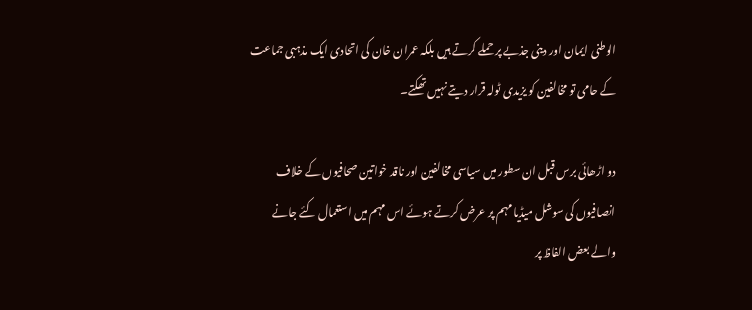الوطنی ایمان اور دینی جذبے پر حملے کرتے ہیں بلکہ عمران خان کی اتحادی ایک مذہبی جماعت کے حامی تو مخالفین کو یزیدی ٹولہ قرار دیتے نہیں تھکتے۔

دو اڑھائی برس قبل ان سطور میں سیاسی مخالفین اور ناقد خواتین صحافیوں کے خلاف انصافیوں کی سوشل میڈیا مہم پر عرض کرتے ہوئے اس مہم میں استعمال کئے جانے والے بعض الفاظ پر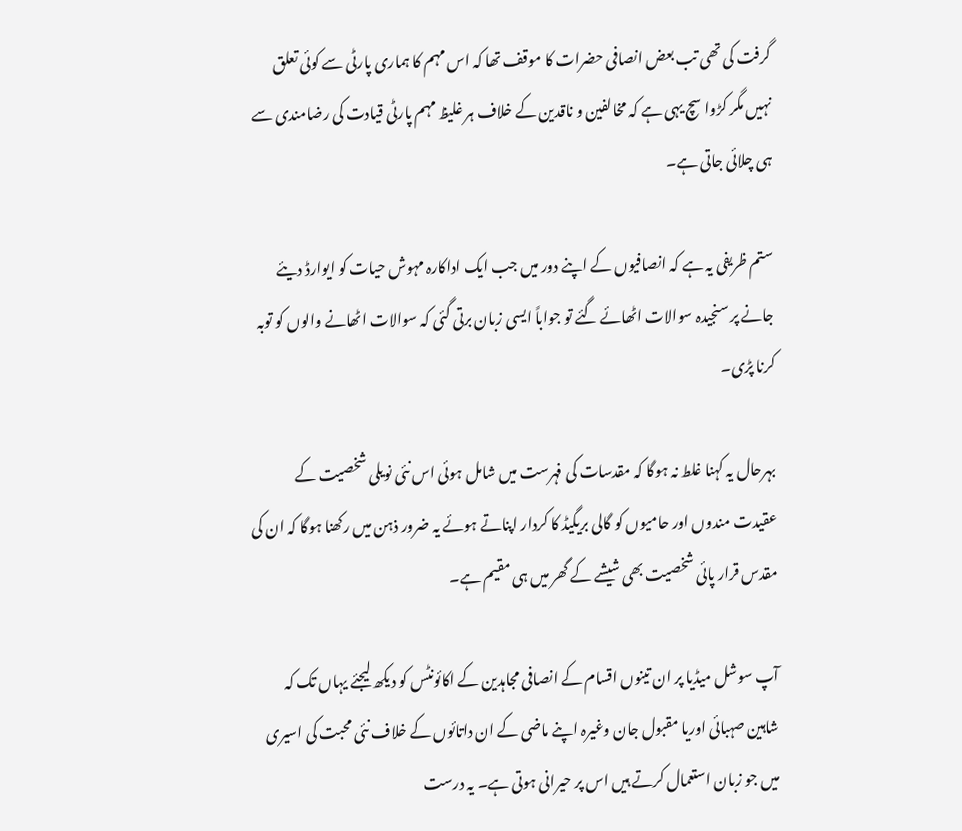گرفت کی تھی تب بعض انصافی حضرات کا موقف تھا کہ اس مہم کا ہماری پارٹی سے کوئی تعلق نہیں مگر کڑوا سچ یہی ہے کہ مخالفین و ناقدین کے خلاف ہر غلیظ مہم پارٹی قیادت کی رضامندی سے ہی چلائی جاتی ہے۔

ستم ظریفی یہ ہے کہ انصافیوں کے اپنے دور میں جب ایک اداکارہ مہوش حیات کو ایوارڈ دیئے جانے پر سنجیدہ سوالات اٹھائے گئے تو جواباً ایسی زبان برتی گئی کہ سوالات اٹھانے والوں کو توبہ کرنا پڑی۔

بہرحال یہ کہنا غلط نہ ہوگا کہ مقدسات کی فہرست میں شامل ہوئی اس نئی نویلی شخصیت کے عقیدت مندوں اور حامیوں کو گالی بریگیڈ کا کردار اپناتے ہوئے یہ ضرور ذہن میں رکھنا ہوگا کہ ان کی مقدس قرار پائی شخصیت بھی شیشے کے گھر میں ہی مقیم ہے۔

آپ سوشل میڈیا پر ان تینوں اقسام کے انصافی مجاہدین کے اکائونٹس کو دیکھ لیجئے یہاں تک کہ شاہین صہبائی اوریا مقبول جان وغیرہ اپنے ماضی کے ان داتائوں کے خلاف نئی محبت کی اسیری میں جو زبان استعمال کرتے ہیں اس پر حیرانی ہوتی ہے۔ یہ درست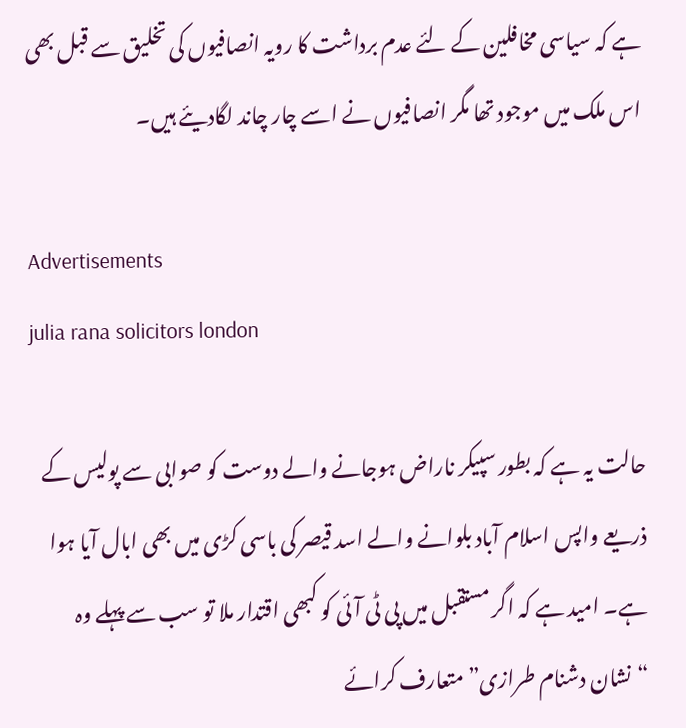ہے کہ سیاسی مخافلین کے لئے عدم برداشت کا رویہ انصافیوں کی تخلیق سے قبل بھی اس ملک میں موجود تھا مگر انصافیوں نے اسے چار چاند لگادیئے ہیں۔

Advertisements
julia rana solicitors london

حالت یہ ہے کہ بطور سپیکر ناراض ہوجانے والے دوست کو صوابی سے پولیس کے ذریعے واپس اسلام آباد بلوانے والے اسد قیصر کی باسی کڑی میں بھی ابال آیا ہوا ہے۔ امید ہے کہ اگر مستقبل میں پی ٹی آئی کو کبھی اقتدار ملا تو سب سے پہلے وہ “نشان دشنام طرازی” متعارف کرائے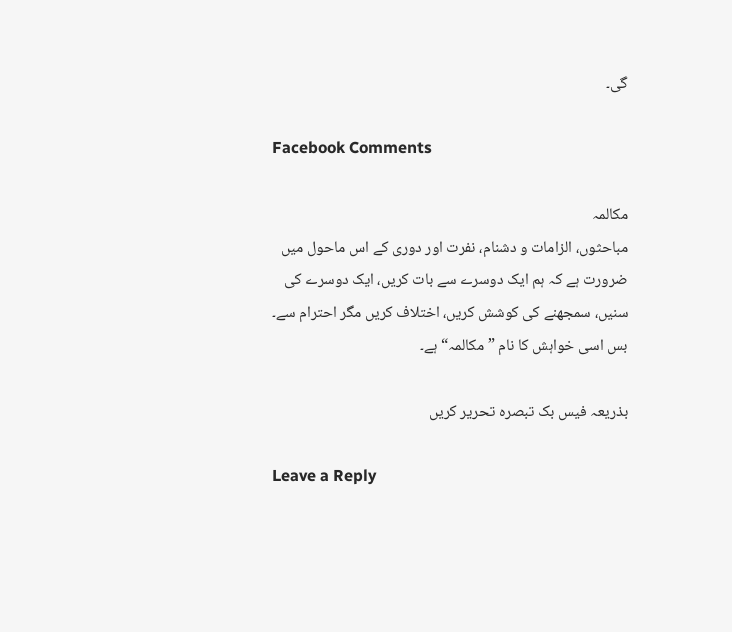گی۔

Facebook Comments

مکالمہ
مباحثوں، الزامات و دشنام، نفرت اور دوری کے اس ماحول میں ضرورت ہے کہ ہم ایک دوسرے سے بات کریں، ایک دوسرے کی سنیں، سمجھنے کی کوشش کریں، اختلاف کریں مگر احترام سے۔ بس اسی خواہش کا نام ”مکالمہ“ ہے۔

بذریعہ فیس بک تبصرہ تحریر کریں

Leave a Reply